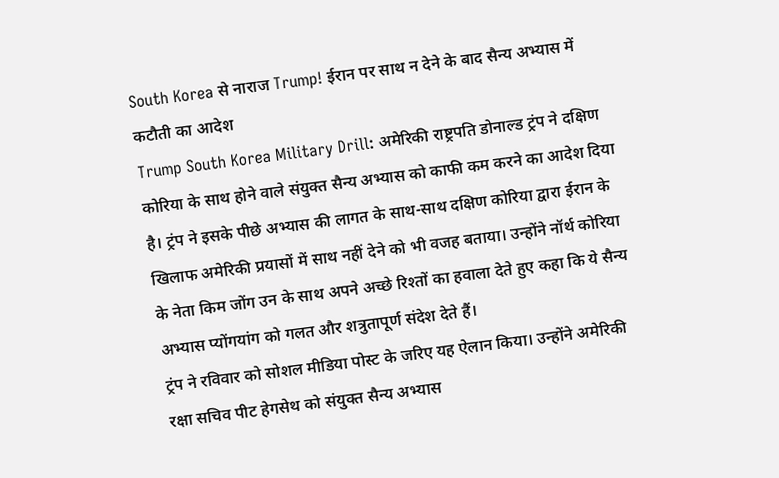South Korea से नाराज Trump! ईरान पर साथ न देने के बाद सैन्य अभ्यास में कटौती का आदेश
Trump South Korea Military Drill: अमेरिकी राष्ट्रपति डोनाल्ड ट्रंप ने दक्षिण कोरिया के साथ होने वाले संयुक्त सैन्य अभ्यास को काफी कम करने का आदेश दिया है। ट्रंप ने इसके पीछे अभ्यास की लागत के साथ-साथ दक्षिण कोरिया द्वारा ईरान के खिलाफ अमेरिकी प्रयासों में साथ नहीं देने को भी वजह बताया। उन्होंने नॉर्थ कोरिया के नेता किम जोंग उन के साथ अपने अच्छे रिश्तों का हवाला देते हुए कहा कि ये सैन्य अभ्यास प्योंगयांग को गलत और शत्रुतापूर्ण संदेश देते हैं।
ट्रंप ने रविवार को सोशल मीडिया पोस्ट के जरिए यह ऐलान किया। उन्होंने अमेरिकी रक्षा सचिव पीट हेगसेथ को संयुक्त सैन्य अभ्यास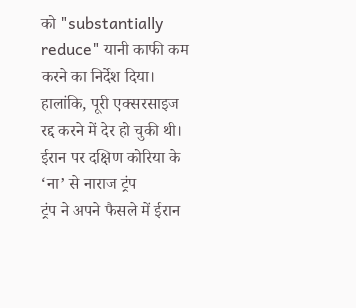को "substantially reduce" यानी काफी कम करने का निर्देश दिया। हालांकि, पूरी एक्सरसाइज रद्द करने में देर हो चुकी थी।
ईरान पर दक्षिण कोरिया के ‘ना’ से नाराज ट्रंप
ट्रंप ने अपने फैसले में ईरान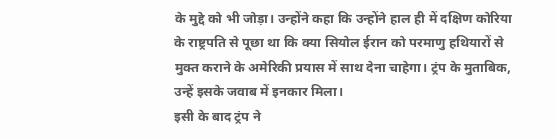के मुद्दे को भी जोड़ा। उन्होंने कहा कि उन्होंने हाल ही में दक्षिण कोरिया के राष्ट्रपति से पूछा था कि क्या सियोल ईरान को परमाणु हथियारों से मुक्त कराने के अमेरिकी प्रयास में साथ देना चाहेगा। ट्रंप के मुताबिक, उन्हें इसके जवाब में इनकार मिला।
इसी के बाद ट्रंप ने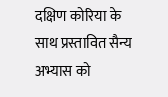दक्षिण कोरिया के साथ प्रस्तावित सैन्य अभ्यास को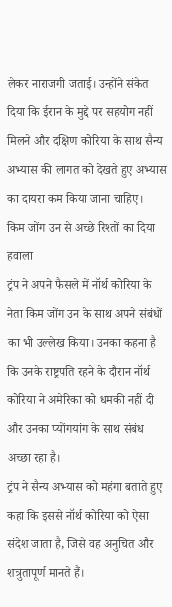लेकर नाराजगी जताई। उन्होंने संकेत दिया कि ईरान के मुद्दे पर सहयोग नहीं मिलने और दक्षिण कोरिया के साथ सैन्य अभ्यास की लागत को देखते हुए अभ्यास का दायरा कम किया जाना चाहिए।
किम जोंग उन से अच्छे रिश्तों का दिया हवाला
ट्रंप ने अपने फैसले में नॉर्थ कोरिया के नेता किम जोंग उन के साथ अपने संबंधों का भी उल्लेख किया। उनका कहना है कि उनके राष्ट्रपति रहने के दौरान नॉर्थ कोरिया ने अमेरिका को धमकी नहीं दी और उनका प्योंगयांग के साथ संबंध अच्छा रहा है।
ट्रंप ने सैन्य अभ्यास को महंगा बताते हुए कहा कि इससे नॉर्थ कोरिया को ऐसा संदेश जाता है, जिसे वह अनुचित और शत्रुतापूर्ण मानते हैं।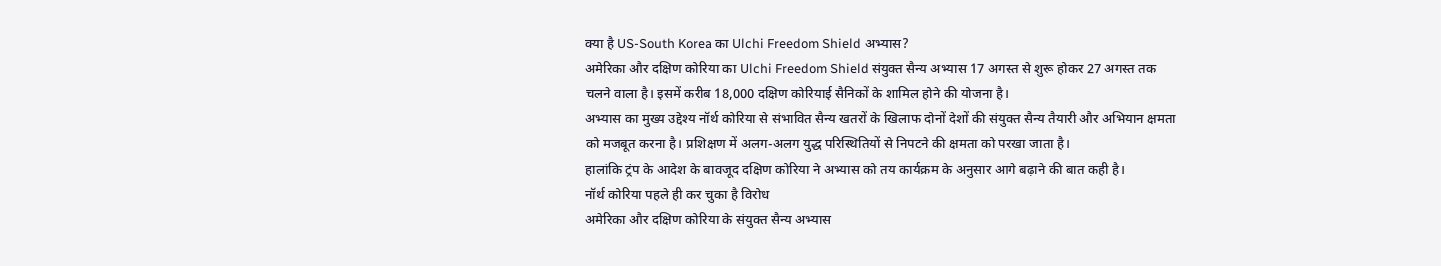क्या है US-South Korea का Ulchi Freedom Shield अभ्यास?
अमेरिका और दक्षिण कोरिया का Ulchi Freedom Shield संयुक्त सैन्य अभ्यास 17 अगस्त से शुरू होकर 27 अगस्त तक चलने वाला है। इसमें करीब 18,000 दक्षिण कोरियाई सैनिकों के शामिल होने की योजना है।
अभ्यास का मुख्य उद्देश्य नॉर्थ कोरिया से संभावित सैन्य खतरों के खिलाफ दोनों देशों की संयुक्त सैन्य तैयारी और अभियान क्षमता को मजबूत करना है। प्रशिक्षण में अलग-अलग युद्ध परिस्थितियों से निपटने की क्षमता को परखा जाता है।
हालांकि ट्रंप के आदेश के बावजूद दक्षिण कोरिया ने अभ्यास को तय कार्यक्रम के अनुसार आगे बढ़ाने की बात कही है।
नॉर्थ कोरिया पहले ही कर चुका है विरोध
अमेरिका और दक्षिण कोरिया के संयुक्त सैन्य अभ्यास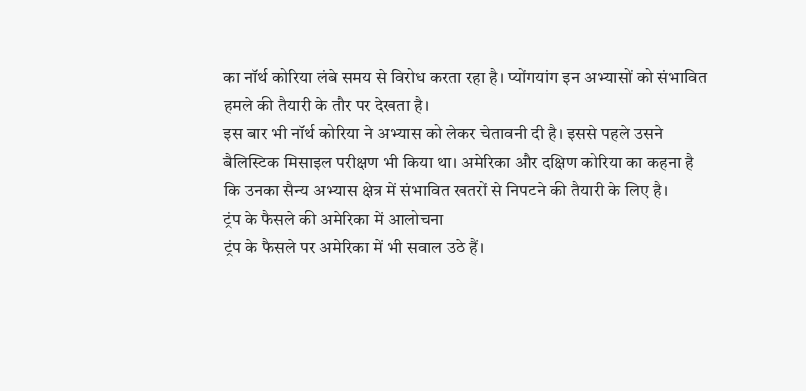का नॉर्थ कोरिया लंबे समय से विरोध करता रहा है। प्योंगयांग इन अभ्यासों को संभावित हमले की तैयारी के तौर पर देखता है।
इस बार भी नॉर्थ कोरिया ने अभ्यास को लेकर चेतावनी दी है। इससे पहले उसने बैलिस्टिक मिसाइल परीक्षण भी किया था। अमेरिका और दक्षिण कोरिया का कहना है कि उनका सैन्य अभ्यास क्षेत्र में संभावित खतरों से निपटने की तैयारी के लिए है।
ट्रंप के फैसले की अमेरिका में आलोचना
ट्रंप के फैसले पर अमेरिका में भी सवाल उठे हैं।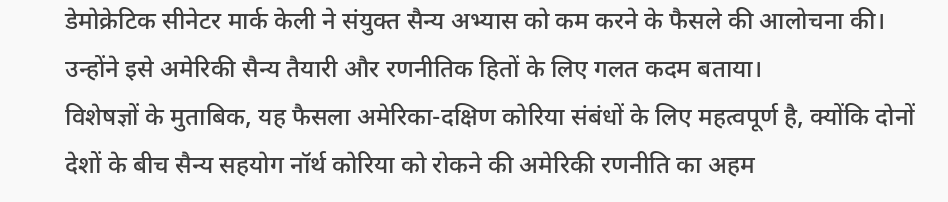डेमोक्रेटिक सीनेटर मार्क केली ने संयुक्त सैन्य अभ्यास को कम करने के फैसले की आलोचना की। उन्होंने इसे अमेरिकी सैन्य तैयारी और रणनीतिक हितों के लिए गलत कदम बताया।
विशेषज्ञों के मुताबिक, यह फैसला अमेरिका-दक्षिण कोरिया संबंधों के लिए महत्वपूर्ण है, क्योंकि दोनों देशों के बीच सैन्य सहयोग नॉर्थ कोरिया को रोकने की अमेरिकी रणनीति का अहम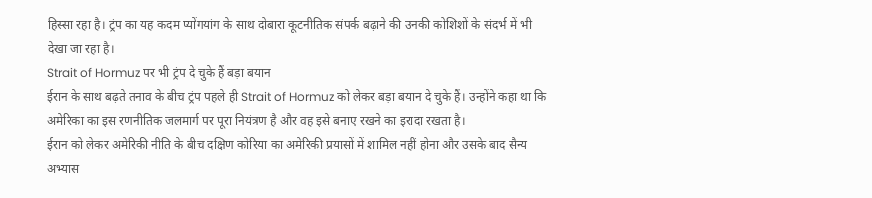हिस्सा रहा है। ट्रंप का यह कदम प्योंगयांग के साथ दोबारा कूटनीतिक संपर्क बढ़ाने की उनकी कोशिशों के संदर्भ में भी देखा जा रहा है।
Strait of Hormuz पर भी ट्रंप दे चुके हैं बड़ा बयान
ईरान के साथ बढ़ते तनाव के बीच ट्रंप पहले ही Strait of Hormuz को लेकर बड़ा बयान दे चुके हैं। उन्होंने कहा था कि अमेरिका का इस रणनीतिक जलमार्ग पर पूरा नियंत्रण है और वह इसे बनाए रखने का इरादा रखता है।
ईरान को लेकर अमेरिकी नीति के बीच दक्षिण कोरिया का अमेरिकी प्रयासों में शामिल नहीं होना और उसके बाद सैन्य अभ्यास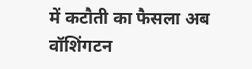में कटौती का फैसला अब वॉशिंगटन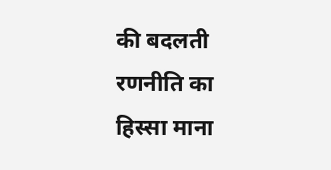की बदलती रणनीति का हिस्सा माना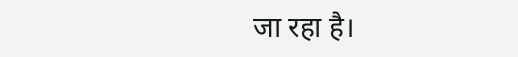जा रहा है।